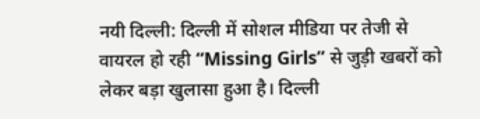नयी दिल्ली: दिल्ली में सोशल मीडिया पर तेजी से वायरल हो रही “Missing Girls” से जुड़ी खबरों को लेकर बड़ा खुलासा हुआ है। दिल्ली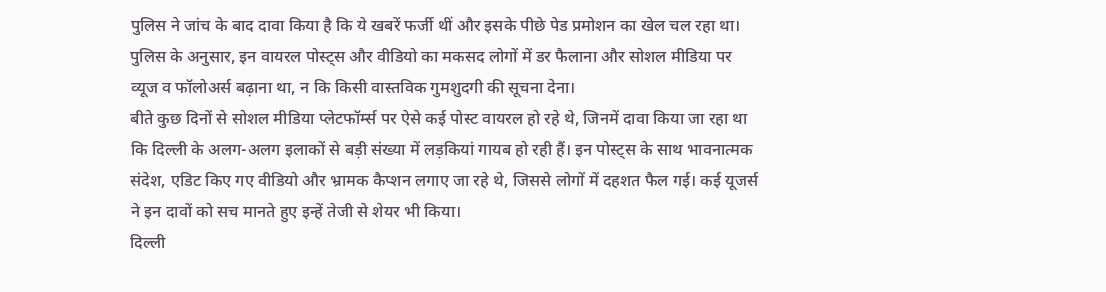पुलिस ने जांच के बाद दावा किया है कि ये खबरें फर्जी थीं और इसके पीछे पेड प्रमोशन का खेल चल रहा था। पुलिस के अनुसार, इन वायरल पोस्ट्स और वीडियो का मकसद लोगों में डर फैलाना और सोशल मीडिया पर व्यूज व फॉलोअर्स बढ़ाना था, न कि किसी वास्तविक गुमशुदगी की सूचना देना।
बीते कुछ दिनों से सोशल मीडिया प्लेटफॉर्म्स पर ऐसे कई पोस्ट वायरल हो रहे थे, जिनमें दावा किया जा रहा था कि दिल्ली के अलग-अलग इलाकों से बड़ी संख्या में लड़कियां गायब हो रही हैं। इन पोस्ट्स के साथ भावनात्मक संदेश, एडिट किए गए वीडियो और भ्रामक कैप्शन लगाए जा रहे थे, जिससे लोगों में दहशत फैल गई। कई यूजर्स ने इन दावों को सच मानते हुए इन्हें तेजी से शेयर भी किया।
दिल्ली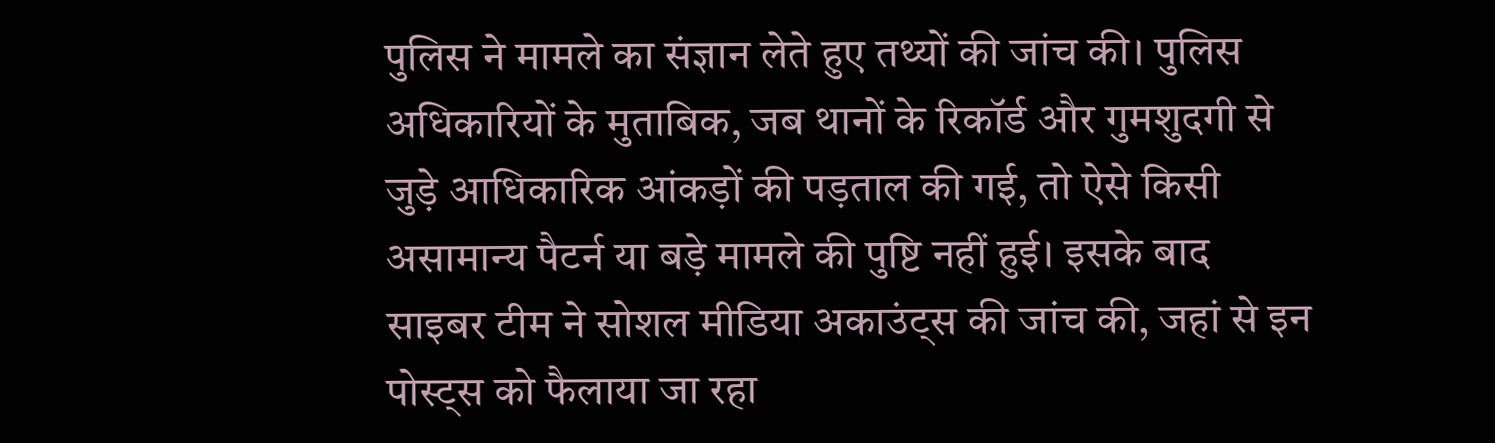पुलिस ने मामले का संज्ञान लेते हुए तथ्यों की जांच की। पुलिस अधिकारियों के मुताबिक, जब थानों के रिकॉर्ड और गुमशुदगी से जुड़े आधिकारिक आंकड़ों की पड़ताल की गई, तो ऐसे किसी असामान्य पैटर्न या बड़े मामले की पुष्टि नहीं हुई। इसके बाद साइबर टीम ने सोशल मीडिया अकाउंट्स की जांच की, जहां से इन पोस्ट्स को फैलाया जा रहा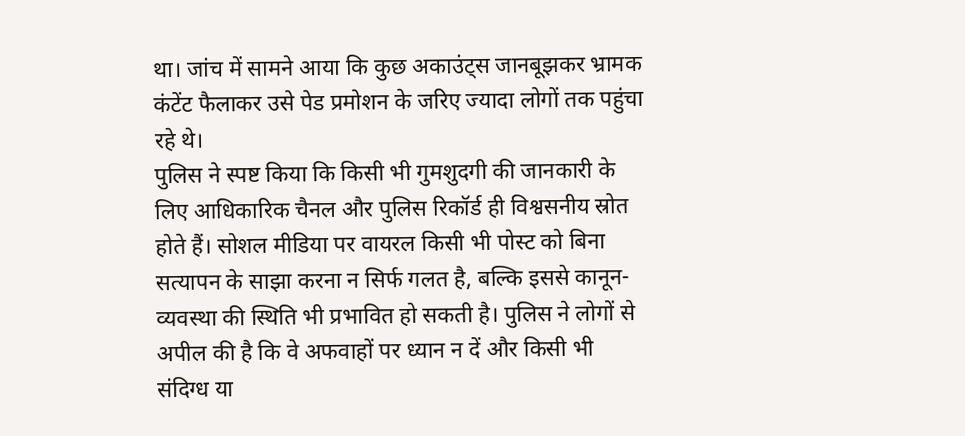था। जांच में सामने आया कि कुछ अकाउंट्स जानबूझकर भ्रामक कंटेंट फैलाकर उसे पेड प्रमोशन के जरिए ज्यादा लोगों तक पहुंचा रहे थे।
पुलिस ने स्पष्ट किया कि किसी भी गुमशुदगी की जानकारी के लिए आधिकारिक चैनल और पुलिस रिकॉर्ड ही विश्वसनीय स्रोत होते हैं। सोशल मीडिया पर वायरल किसी भी पोस्ट को बिना सत्यापन के साझा करना न सिर्फ गलत है, बल्कि इससे कानून-व्यवस्था की स्थिति भी प्रभावित हो सकती है। पुलिस ने लोगों से अपील की है कि वे अफवाहों पर ध्यान न दें और किसी भी संदिग्ध या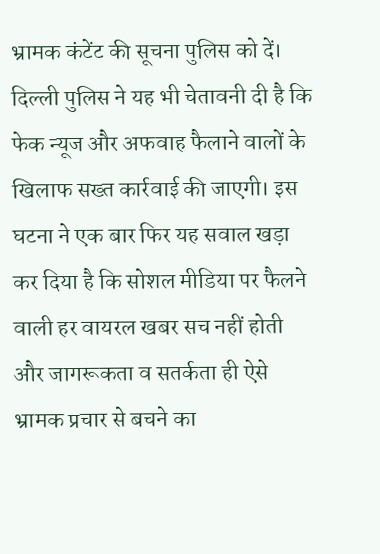भ्रामक कंटेंट की सूचना पुलिस को दें।
दिल्ली पुलिस ने यह भी चेतावनी दी है कि फेक न्यूज और अफवाह फैलाने वालों के खिलाफ सख्त कार्रवाई की जाएगी। इस घटना ने एक बार फिर यह सवाल खड़ा कर दिया है कि सोशल मीडिया पर फैलने वाली हर वायरल खबर सच नहीं होती और जागरूकता व सतर्कता ही ऐसे भ्रामक प्रचार से बचने का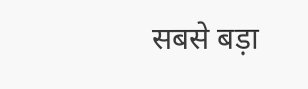सबसे बड़ा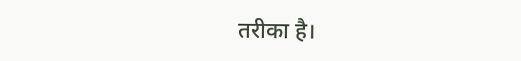तरीका है।